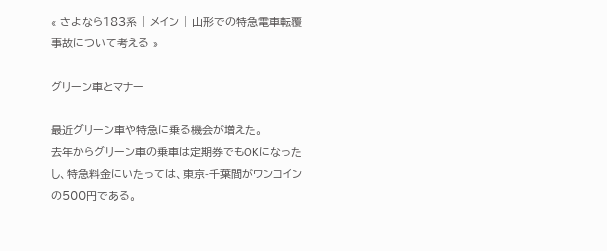« さよなら183系 | メイン | 山形での特急電車転覆事故について考える »

グリーン車とマナー

最近グリーン車や特急に乗る機会が増えた。
去年からグリーン車の乗車は定期券でもOKになったし、特急料金にいたっては、東京-千葉間がワンコインの500円である。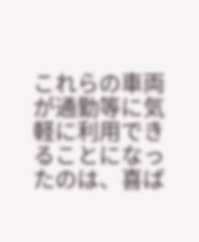これらの車両が通勤等に気軽に利用できることになったのは、喜ば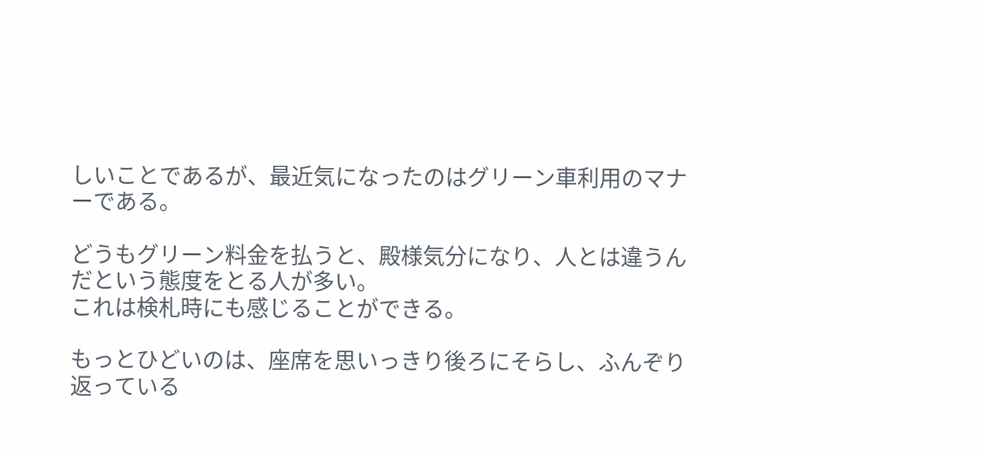しいことであるが、最近気になったのはグリーン車利用のマナーである。

どうもグリーン料金を払うと、殿様気分になり、人とは違うんだという態度をとる人が多い。
これは検札時にも感じることができる。

もっとひどいのは、座席を思いっきり後ろにそらし、ふんぞり返っている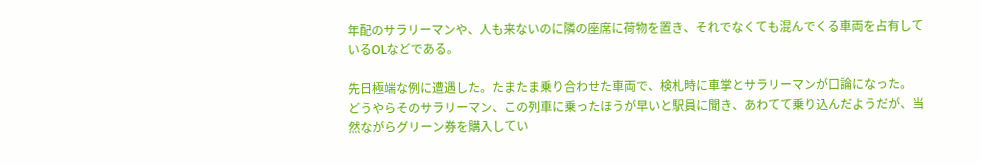年配のサラリーマンや、人も来ないのに隣の座席に荷物を置き、それでなくても混んでくる車両を占有しているOLなどである。

先日極端な例に遭遇した。たまたま乗り合わせた車両で、検札時に車掌とサラリーマンが口論になった。
どうやらそのサラリーマン、この列車に乗ったほうが早いと駅員に聞き、あわてて乗り込んだようだが、当然ながらグリーン券を購入してい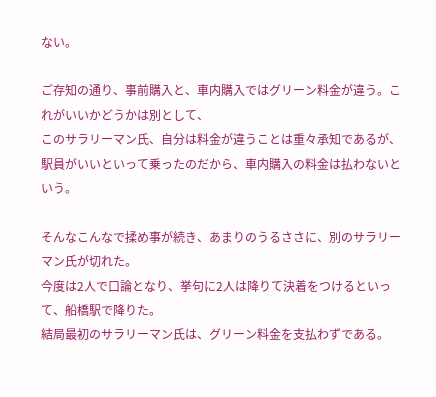ない。

ご存知の通り、事前購入と、車内購入ではグリーン料金が違う。これがいいかどうかは別として、
このサラリーマン氏、自分は料金が違うことは重々承知であるが、駅員がいいといって乗ったのだから、車内購入の料金は払わないという。

そんなこんなで揉め事が続き、あまりのうるささに、別のサラリーマン氏が切れた。
今度は2人で口論となり、挙句に2人は降りて決着をつけるといって、船橋駅で降りた。
結局最初のサラリーマン氏は、グリーン料金を支払わずである。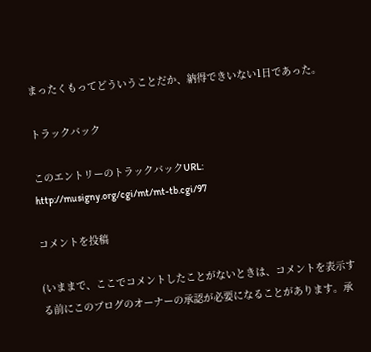まったくもってどういうことだか、納得できいない1日であった。

トラックバック

このエントリーのトラックバックURL:
http://musigny.org/cgi/mt/mt-tb.cgi/97

コメントを投稿

(いままで、ここでコメントしたことがないときは、コメントを表示する前にこのブログのオーナーの承認が必要になることがあります。承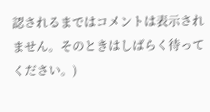認されるまではコメントは表示されません。そのときはしばらく待ってください。)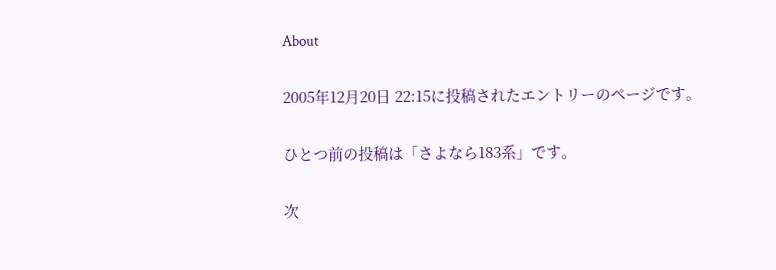About

2005年12月20日 22:15に投稿されたエントリーのページです。

ひとつ前の投稿は「さよなら183系」です。

次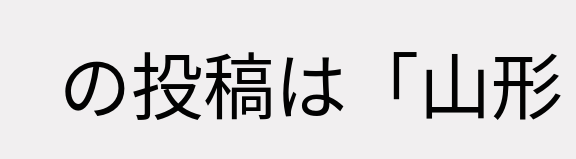の投稿は「山形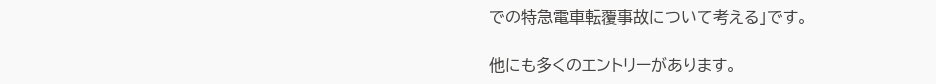での特急電車転覆事故について考える」です。

他にも多くのエントリーがあります。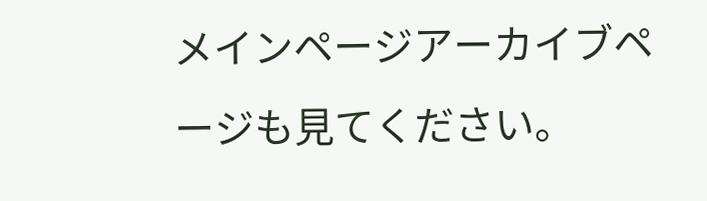メインページアーカイブページも見てください。